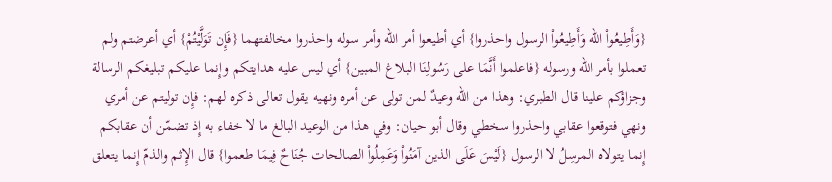{وَأَطِيعُواْ الله وَأَطِيعُواْ الرسول واحذروا} أي أطيعوا أمر الله وأمر سوله واحذروا مخالفتهما {فَإِن تَوَلَّيْتُمْ} أي أعرضتم ولم تعملوا بأمر الله ورسوله {فاعلموا أَنَّمَا على رَسُولِنَا البلاغ المبين} أي ليس عليه هدايتكم وإِنما عليكم تبليغكم الرسالة وجزاؤكم علينا قال الطبري: وهذا من الله وعيدٌ لمن تولى عن أمره ونهيه يقول تعالى ذكره لهم: فإِن توليتم عن أمري ونهي فتوقعوا عقابي واحذروا سخطي وقال أبو حيان: وفي هذا من الوعيد البالغ ما لا خفاء به إِذ تضمّن أن عقابكم إِنما يتولاه المرسِلُ لا الرسول {لَيْسَ عَلَى الذين آمَنُواْ وَعَمِلُواْ الصالحات جُنَاحٌ فِيمَا طعموا} قال الإِثم والذمّ إِنما يتعلق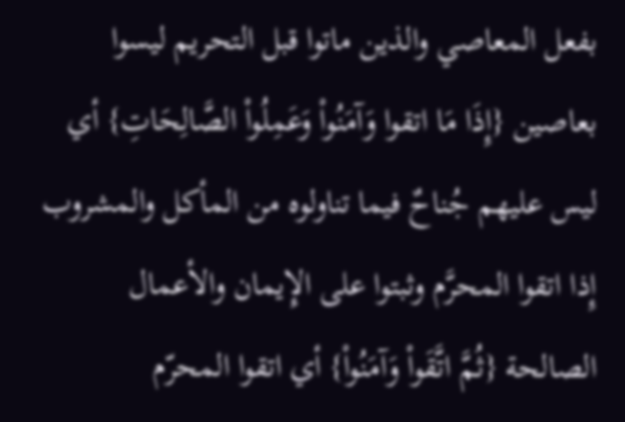بفعل المعاصي والذين ماتوا قبل التحريم ليسوا بعاصين {إِذَا مَا اتقوا وَآمَنُواْ وَعَمِلُواْ الصَّالِحَاتِ} أي ليس عليهم جُناحٌ فيما تناولوه من المأكل والمشروب إِذا اتقوا المحرَّم وثبتوا على الإِيمان والأعمال الصالحة {ثُمَّ اتَّقَواْ وَآمَنُواْ} أي اتقوا المحرّم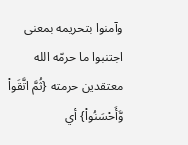وآمنوا بتحريمه بمعنى اجتنبوا ما حرمّه الله معتقدين حرمته {ثُمَّ اتَّقَواْ وَّأَحْسَنُواْ} أي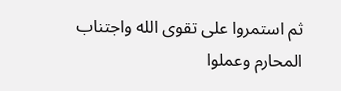ثم استمروا على تقوى الله واجتناب المحارم وعملوا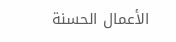الأعمال الحسنة